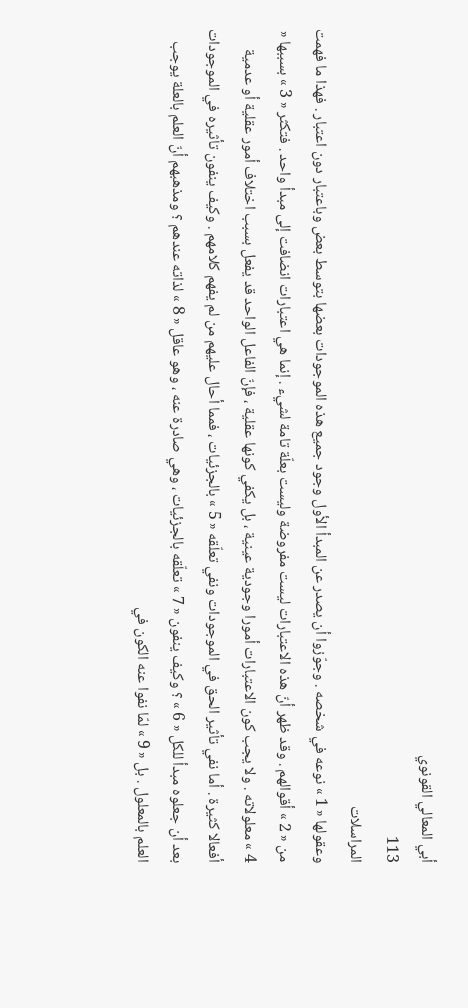أبي المعالي القونوي
113
المراسلات
وعقولها « 1 » نوعه في شخصه . وجوّزوا أن يصدر عن المبدأ الأول وجود جميع هذه الموجودات بعضها بتوسط بعض وباعتبار دون اعتبار . فهذا ما فهمت من « 2 » أقوالهم . وقد ظهر أنّ هذه الاعتبارات ليست مفروضة وليست بعلّة تامة لشيء . إنما هي اعتبارات انضافت إلى مبدأ واحد . فتكثر « 3 » بسببها « 4 » معلولاته . ولا يجب كون الاعتبارات أمورا وجودية عينية ، بل يكفي كونها عقلية ، فإنّ الفاعل الواحد قد يفعل بسبب اختلاف أمور عقلية أو عدمية أفعالا كثيرة . أما نفي تأثير الحق في الموجودات ونفي تعلّقه « 5 » بالجزئيات ، فمما أحال عليهم من لم يفهم كلامهم . وكيف ينفون تأثيره في الموجودات بعد أن جعلوه مبدأ للكل « 6 » ؟ وكيف ينفون « 7 » تعلّقه بالجزئيات ، وهي صادرة عنه ، وهو عاقل « 8 » لذاته عندهم ؟ ومذهبهم أنّ العلم بالعلة يوجب العلم بالمعلول . بل « 9 » لمّا نفوا عنه الكون في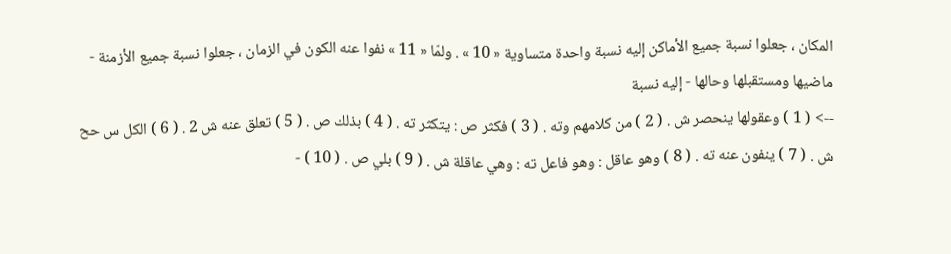المكان ، جعلوا نسبة جميع الأماكن إليه نسبة واحدة متساوية « 10 » . ولمّا « 11 » نفوا عنه الكون في الزمان ، جعلوا نسبة جميع الأزمنة - ماضيها ومستقبلها وحالها - إليه نسبة
--> ( 1 ) وعقولها ينحصر ش . ( 2 ) من كلامهم وته . ( 3 ) فكثر ص : يتكثر ته . ( 4 ) بذلك ص . ( 5 ) تعلق عنه ش 2 . ( 6 ) الكل س حح ش . ( 7 ) ينفون عنه ته . ( 8 ) وهو عاقل : وهو فاعل ته : وهي عاقلة ش . ( 9 ) بلي ص . ( 10 ) -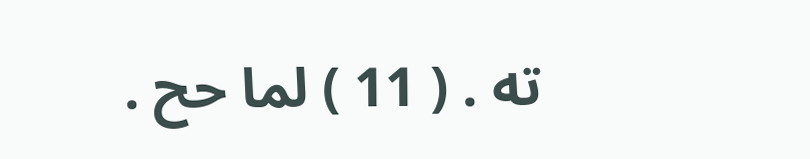ته . ( 11 ) لما حح .